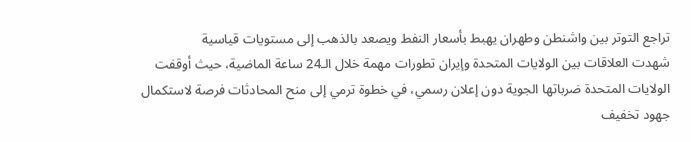تراجع التوتر بين واشنطن وطهران يهبط بأسعار النفط ويصعد بالذهب إلى مستويات قياسية
شهدت العلاقات بين الولايات المتحدة وإيران تطورات مهمة خلال الـ24 ساعة الماضية، حيث أوقفت الولايات المتحدة ضرباتها الجوية دون إعلان رسمي، في خطوة ترمي إلى منح المحادثات فرصة لاستكمال جهود تخفيف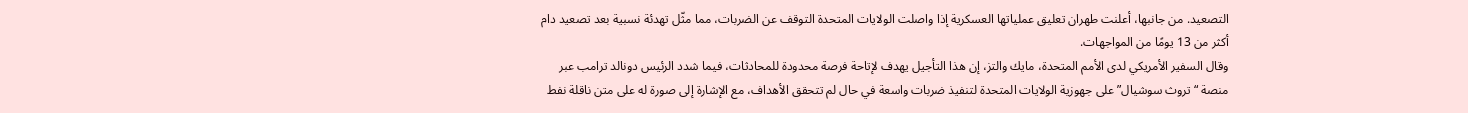التصعيد. من جانبها، أعلنت طهران تعليق عملياتها العسكرية إذا واصلت الولايات المتحدة التوقف عن الضربات، مما مثّل تهدئة نسبية بعد تصعيد دام أكثر من 13 يومًا من المواجهات.
وقال السفير الأمريكي لدى الأمم المتحدة، مايك والتز، إن هذا التأجيل يهدف لإتاحة فرصة محدودة للمحادثات، فيما شدد الرئيس دونالد ترامب عبر منصة “تروث سوشيال” على جهوزية الولايات المتحدة لتنفيذ ضربات واسعة في حال لم تتحقق الأهداف، مع الإشارة إلى صورة له على متن ناقلة نفط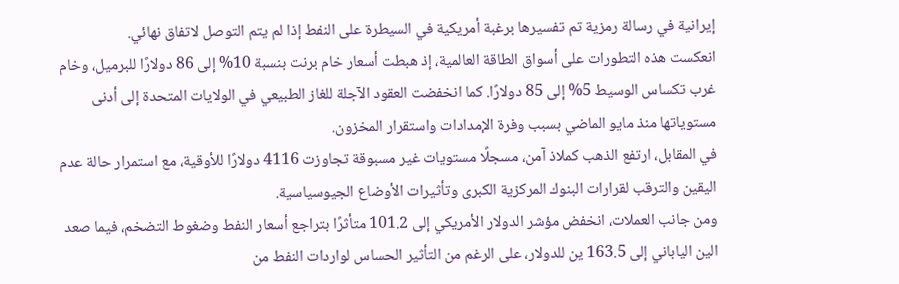إيرانية في رسالة رمزية تم تفسيرها برغبة أمريكية في السيطرة على النفط إذا لم يتم التوصل لاتفاق نهائي.
انعكست هذه التطورات على أسواق الطاقة العالمية، إذ هبطت أسعار خام برنت بنسبة 10% إلى 86 دولارًا للبرميل، وخام غرب تكساس الوسيط 5% إلى 85 دولارًا. كما انخفضت العقود الآجلة للغاز الطبيعي في الولايات المتحدة إلى أدنى مستوياتها منذ مايو الماضي بسبب وفرة الإمدادات واستقرار المخزون.
في المقابل، ارتفع الذهب كملاذ آمن، مسجلًا مستويات غير مسبوقة تجاوزت 4116 دولارًا للأوقية، مع استمرار حالة عدم اليقين والترقب لقرارات البنوك المركزية الكبرى وتأثيرات الأوضاع الجيوسياسية.
ومن جانب العملات، انخفض مؤشر الدولار الأمريكي إلى 101.2 متأثرًا بتراجع أسعار النفط وضغوط التضخم، فيما صعد الين الياباني إلى 163.5 ين للدولار، على الرغم من التأثير الحساس لواردات النفط من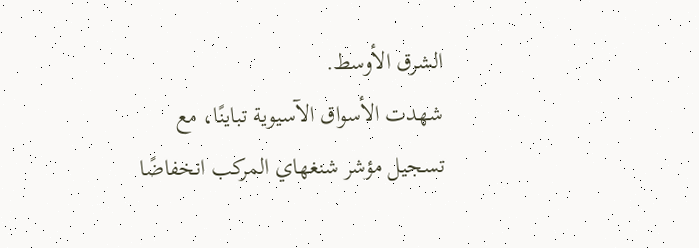الشرق الأوسط.
شهدت الأسواق الآسيوية تباينًا، مع تسجيل مؤشر شنغهاي المركب انخفاضًا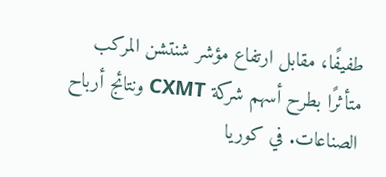طفيفًا، مقابل ارتفاع مؤشر شنتشن المركب متأثرًا بطرح أسهم شركة CXMT ونتائج أرباح الصناعات. في كوريا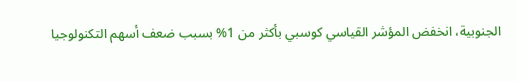الجنوبية، انخفض المؤشر القياسي كوسبي بأكثر من 1% بسبب ضعف أسهم التكنولوجيا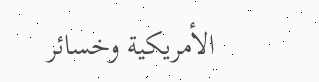الأمريكية وخسائر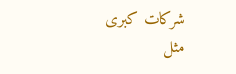شركات كبرى مثل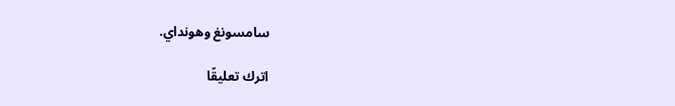سامسونغ وهونداي.

اترك تعليقًا